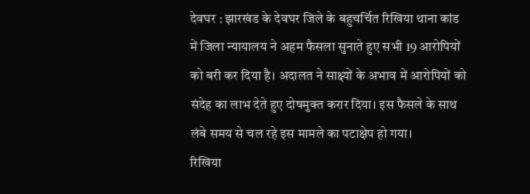देवघर : झारखंड के देवघर जिले के बहुचर्चित रिखिया थाना कांड में जिला न्यायालय ने अहम फैसला सुनाते हुए सभी 19 आरोपियों को बरी कर दिया है। अदालत ने साक्ष्यों के अभाव में आरोपियों को संदेह का लाभ देते हुए दोषमुक्त करार दिया। इस फैसले के साथ लंबे समय से चल रहे इस मामले का पटाक्षेप हो गया।
रिखिया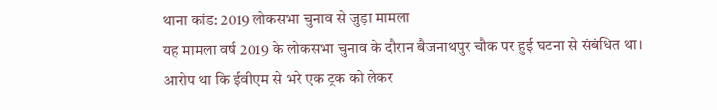थाना कांड: 2019 लोकसभा चुनाव से जुड़ा मामला
यह मामला वर्ष 2019 के लोकसभा चुनाव के दौरान बैजनाथपुर चौक पर हुई घटना से संबंधित था। आरोप था कि ईवीएम से भरे एक ट्रक को लेकर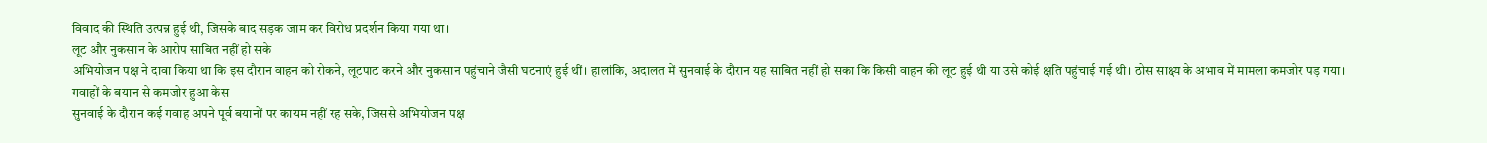विवाद की स्थिति उत्पन्न हुई थी, जिसके बाद सड़क जाम कर विरोध प्रदर्शन किया गया था।
लूट और नुकसान के आरोप साबित नहीं हो सके
अभियोजन पक्ष ने दावा किया था कि इस दौरान वाहन को रोकने, लूटपाट करने और नुकसान पहुंचाने जैसी घटनाएं हुई थीं। हालांकि, अदालत में सुनवाई के दौरान यह साबित नहीं हो सका कि किसी वाहन की लूट हुई थी या उसे कोई क्षति पहुंचाई गई थी। ठोस साक्ष्य के अभाव में मामला कमजोर पड़ गया।
गवाहों के बयान से कमजोर हुआ केस
सुनवाई के दौरान कई गवाह अपने पूर्व बयानों पर कायम नहीं रह सके, जिससे अभियोजन पक्ष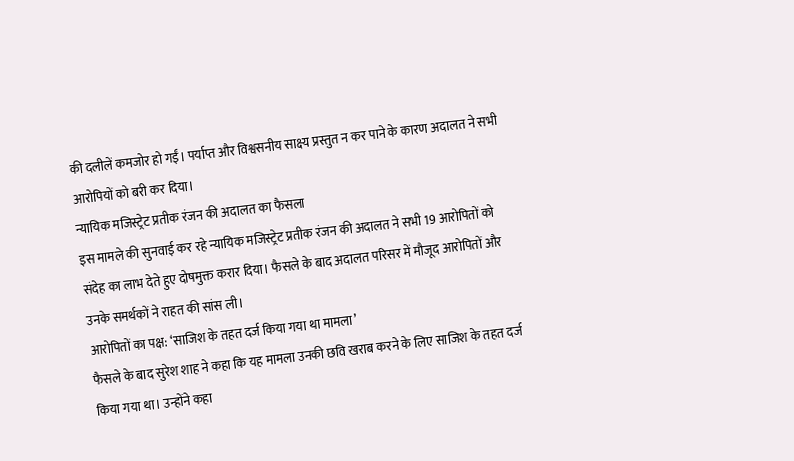की दलीलें कमजोर हो गईं। पर्याप्त और विश्वसनीय साक्ष्य प्रस्तुत न कर पाने के कारण अदालत ने सभी आरोपियों को बरी कर दिया।
न्यायिक मजिस्ट्रेट प्रतीक रंजन की अदालत का फैसला
इस मामले की सुनवाई कर रहे न्यायिक मजिस्ट्रेट प्रतीक रंजन की अदालत ने सभी 19 आरोपितों को संदेह का लाभ देते हुए दोषमुक्त करार दिया। फैसले के बाद अदालत परिसर में मौजूद आरोपितों और उनके समर्थकों ने राहत की सांस ली।
आरोपितों का पक्ष: ‘साजिश के तहत दर्ज किया गया था मामला’
फैसले के बाद सुरेश शाह ने कहा कि यह मामला उनकी छवि खराब करने के लिए साजिश के तहत दर्ज किया गया था। उन्होंने कहा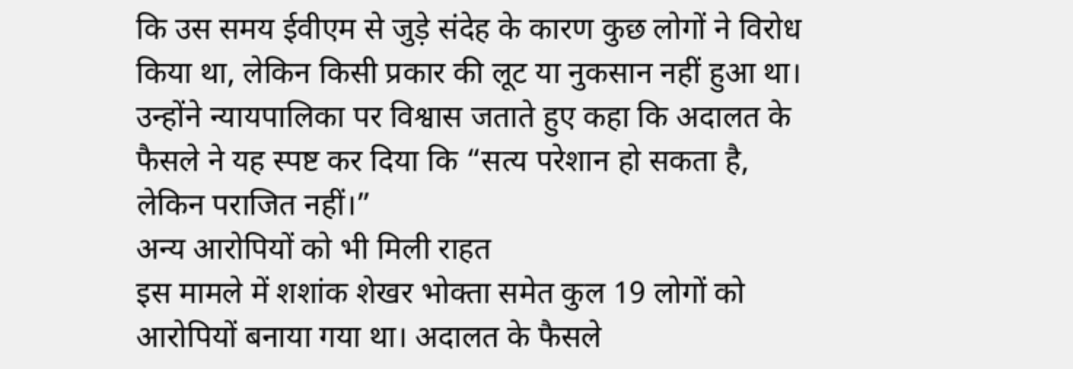कि उस समय ईवीएम से जुड़े संदेह के कारण कुछ लोगों ने विरोध किया था, लेकिन किसी प्रकार की लूट या नुकसान नहीं हुआ था। उन्होंने न्यायपालिका पर विश्वास जताते हुए कहा कि अदालत के फैसले ने यह स्पष्ट कर दिया कि “सत्य परेशान हो सकता है, लेकिन पराजित नहीं।”
अन्य आरोपियों को भी मिली राहत
इस मामले में शशांक शेखर भोक्ता समेत कुल 19 लोगों को आरोपियों बनाया गया था। अदालत के फैसले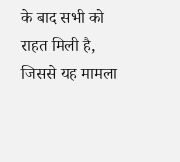के बाद सभी को राहत मिली है, जिससे यह मामला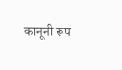कानूनी रूप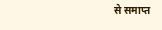से समाप्त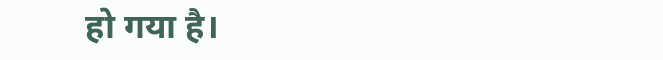हो गया है।